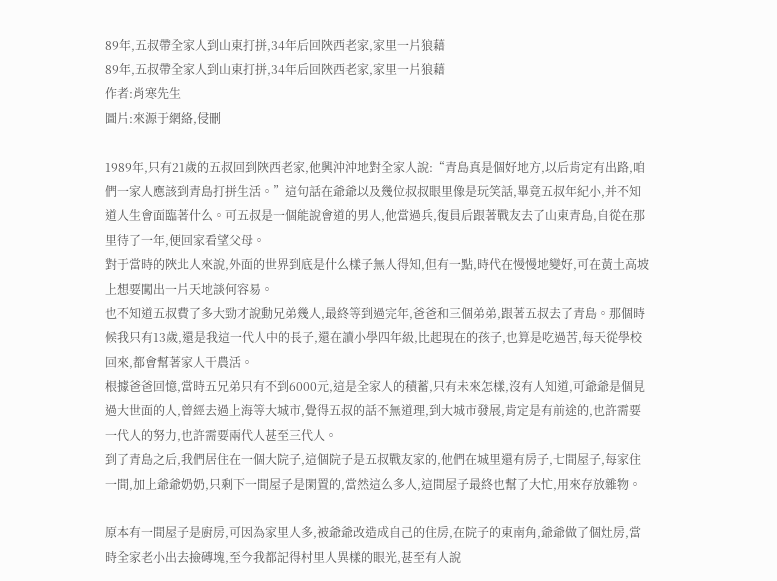89年,五叔帶全家人到山東打拼,34年后回陜西老家,家里一片狼藉
89年,五叔帶全家人到山東打拼,34年后回陜西老家,家里一片狼藉
作者:肖寒先生
圖片:來源于網絡,侵刪

1989年,只有21歲的五叔回到陜西老家,他興沖沖地對全家人說:“青島真是個好地方,以后肯定有出路,咱們一家人應該到青島打拼生活。”這句話在爺爺以及幾位叔叔眼里像是玩笑話,畢竟五叔年紀小,并不知道人生會面臨著什么。可五叔是一個能說會道的男人,他當過兵,復員后跟著戰友去了山東青島,自從在那里待了一年,便回家看望父母。
對于當時的陜北人來說,外面的世界到底是什么樣子無人得知,但有一點,時代在慢慢地變好,可在黃土高坡上想要闖出一片天地談何容易。
也不知道五叔費了多大勁才說動兄弟幾人,最終等到過完年,爸爸和三個弟弟,跟著五叔去了青島。那個時候我只有13歲,還是我這一代人中的長子,還在讀小學四年級,比起現在的孩子,也算是吃過苦,每天從學校回來,都會幫著家人干農活。
根據爸爸回憶,當時五兄弟只有不到6000元,這是全家人的積蓄,只有未來怎樣,沒有人知道,可爺爺是個見過大世面的人,曾經去過上海等大城市,覺得五叔的話不無道理,到大城市發展,肯定是有前途的,也許需要一代人的努力,也許需要兩代人甚至三代人。
到了青島之后,我們居住在一個大院子,這個院子是五叔戰友家的,他們在城里還有房子,七間屋子,每家住一間,加上爺爺奶奶,只剩下一間屋子是閑置的,當然這么多人,這間屋子最終也幫了大忙,用來存放雜物。

原本有一間屋子是廚房,可因為家里人多,被爺爺改造成自己的住房,在院子的東南角,爺爺做了個灶房,當時全家老小出去撿磚塊,至今我都記得村里人異樣的眼光,甚至有人說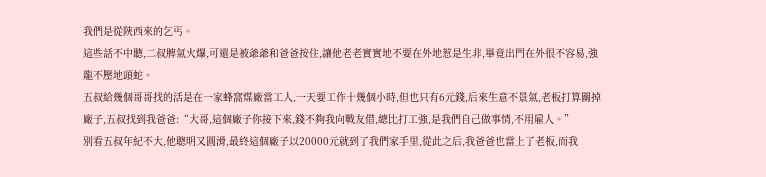我們是從陜西來的乞丐。
這些話不中聽,二叔脾氣火爆,可還是被爺爺和爸爸按住,讓他老老實實地不要在外地惹是生非,畢竟出門在外很不容易,強龍不壓地頭蛇。
五叔給幾個哥哥找的活是在一家蜂窩煤廠當工人,一天要工作十幾個小時,但也只有6元錢,后來生意不景氣,老板打算關掉廠子,五叔找到我爸爸:“大哥,這個廠子你接下來,錢不夠我向戰友借,總比打工強,是我們自己做事情,不用雇人。”
別看五叔年紀不大,他聰明又圓滑,最終這個廠子以20000元就到了我們家手里,從此之后,我爸爸也當上了老板,而我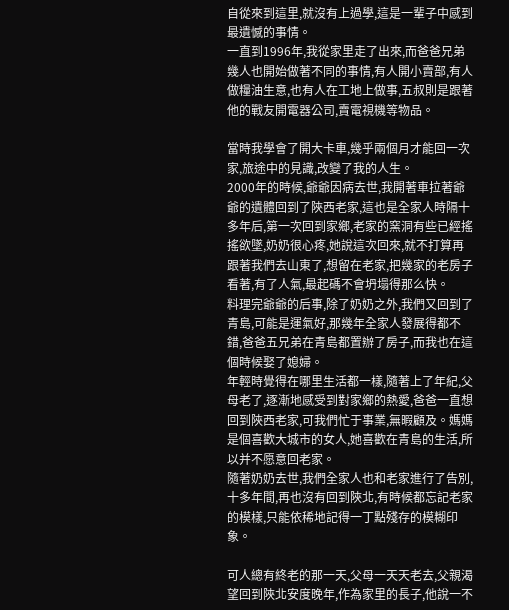自從來到這里,就沒有上過學,這是一輩子中感到最遺憾的事情。
一直到1996年,我從家里走了出來,而爸爸兄弟幾人也開始做著不同的事情,有人開小賣部,有人做糧油生意,也有人在工地上做事,五叔則是跟著他的戰友開電器公司,賣電視機等物品。

當時我學會了開大卡車,幾乎兩個月才能回一次家,旅途中的見識,改變了我的人生。
2000年的時候,爺爺因病去世,我開著車拉著爺爺的遺體回到了陜西老家,這也是全家人時隔十多年后,第一次回到家鄉,老家的窯洞有些已經搖搖欲墜,奶奶很心疼,她說這次回來,就不打算再跟著我們去山東了,想留在老家,把幾家的老房子看著,有了人氣,最起碼不會坍塌得那么快。
料理完爺爺的后事,除了奶奶之外,我們又回到了青島,可能是運氣好,那幾年全家人發展得都不錯,爸爸五兄弟在青島都置辦了房子,而我也在這個時候娶了媳婦。
年輕時覺得在哪里生活都一樣,隨著上了年紀,父母老了,逐漸地感受到對家鄉的熱愛,爸爸一直想回到陜西老家,可我們忙于事業,無暇顧及。媽媽是個喜歡大城市的女人,她喜歡在青島的生活,所以并不愿意回老家。
隨著奶奶去世,我們全家人也和老家進行了告別,十多年間,再也沒有回到陜北,有時候都忘記老家的模樣,只能依稀地記得一丁點殘存的模糊印象。

可人總有終老的那一天,父母一天天老去,父親渴望回到陜北安度晚年,作為家里的長子,他說一不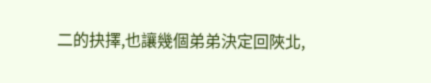二的抉擇,也讓幾個弟弟決定回陜北,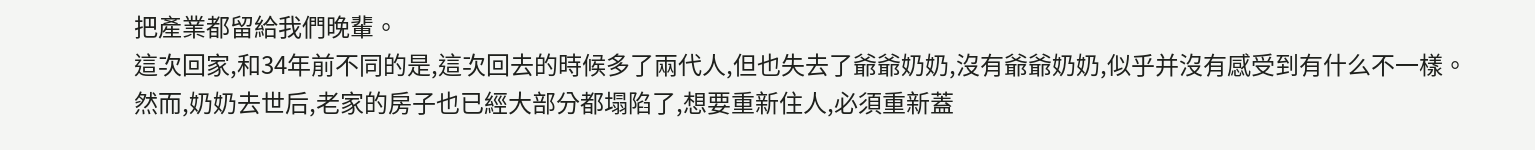把產業都留給我們晚輩。
這次回家,和34年前不同的是,這次回去的時候多了兩代人,但也失去了爺爺奶奶,沒有爺爺奶奶,似乎并沒有感受到有什么不一樣。
然而,奶奶去世后,老家的房子也已經大部分都塌陷了,想要重新住人,必須重新蓋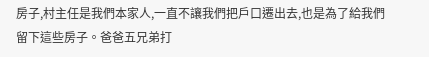房子,村主任是我們本家人,一直不讓我們把戶口遷出去,也是為了給我們留下這些房子。爸爸五兄弟打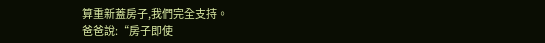算重新蓋房子,我們完全支持。
爸爸說:“房子即使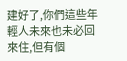建好了,你們這些年輕人未來也未必回來住,但有個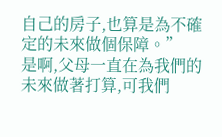自己的房子,也算是為不確定的未來做個保障。”
是啊,父母一直在為我們的未來做著打算,可我們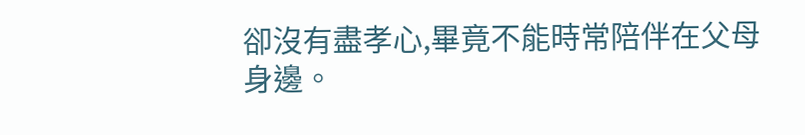卻沒有盡孝心,畢竟不能時常陪伴在父母身邊。